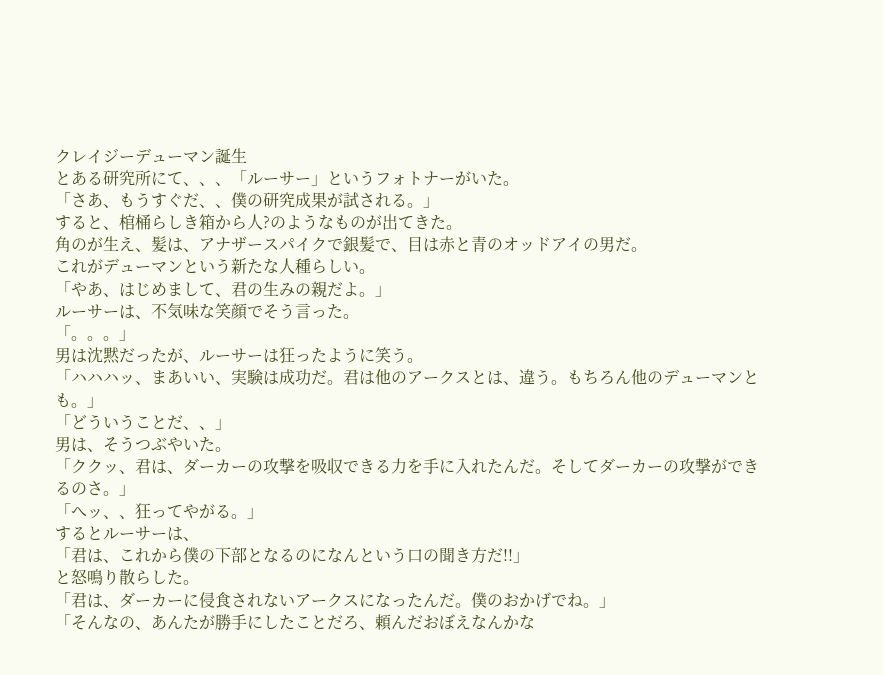クレイジーデューマン誕生
とある研究所にて、、、「ルーサー」というフォトナーがいた。
「さあ、もうすぐだ、、僕の研究成果が試される。」
すると、棺桶らしき箱から人?のようなものが出てきた。
角のが生え、髪は、アナザースパイクで銀髪で、目は赤と青のオッドアイの男だ。
これがデューマンという新たな人種らしい。
「やあ、はじめまして、君の生みの親だよ。」
ルーサーは、不気味な笑顔でそう言った。
「。。。」
男は沈黙だったが、ルーサーは狂ったように笑う。
「ハハハッ、まあいい、実験は成功だ。君は他のアークスとは、違う。もちろん他のデューマンとも。」
「どういうことだ、、」
男は、そうつぶやいた。
「ククッ、君は、ダーカーの攻撃を吸収できる力を手に入れたんだ。そしてダーカーの攻撃ができるのさ。」
「へッ、、狂ってやがる。」
するとルーサーは、
「君は、これから僕の下部となるのになんという口の聞き方だ!!」
と怒鳴り散らした。
「君は、ダーカーに侵食されないアークスになったんだ。僕のおかげでね。」
「そんなの、あんたが勝手にしたことだろ、頼んだおぼえなんかな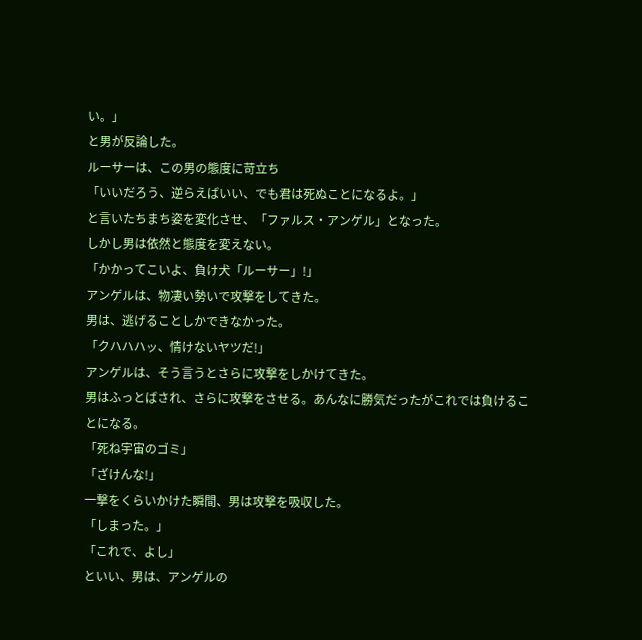い。」
と男が反論した。
ルーサーは、この男の態度に苛立ち
「いいだろう、逆らえばいい、でも君は死ぬことになるよ。」
と言いたちまち姿を変化させ、「ファルス・アンゲル」となった。
しかし男は依然と態度を変えない。
「かかってこいよ、負け犬「ルーサー」!」
アンゲルは、物凄い勢いで攻撃をしてきた。
男は、逃げることしかできなかった。
「クハハハッ、情けないヤツだ!」
アンゲルは、そう言うとさらに攻撃をしかけてきた。
男はふっとばされ、さらに攻撃をさせる。あんなに勝気だったがこれでは負けることになる。
「死ね宇宙のゴミ」
「ざけんな!」
一撃をくらいかけた瞬間、男は攻撃を吸収した。
「しまった。」
「これで、よし」
といい、男は、アンゲルの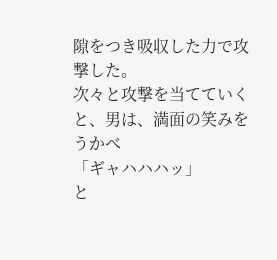隙をつき吸収した力で攻撃した。
次々と攻撃を当てていくと、男は、満面の笑みをうかべ
「ギャハハハッ」
と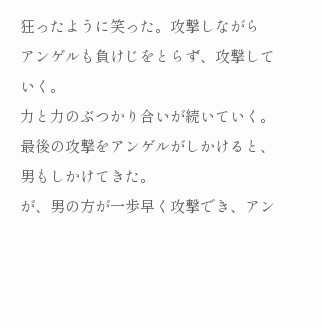狂ったように笑った。攻撃しながら
アンゲルも負けじをとらず、攻撃していく。
力と力のぶつかり合いが続いていく。
最後の攻撃をアンゲルがしかけると、男もしかけてきた。
が、男の方が一歩早く攻撃でき、アン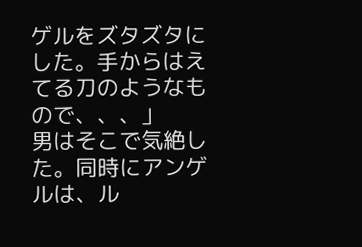ゲルをズタズタにした。手からはえてる刀のようなもので、、、」
男はそこで気絶した。同時にアンゲルは、ル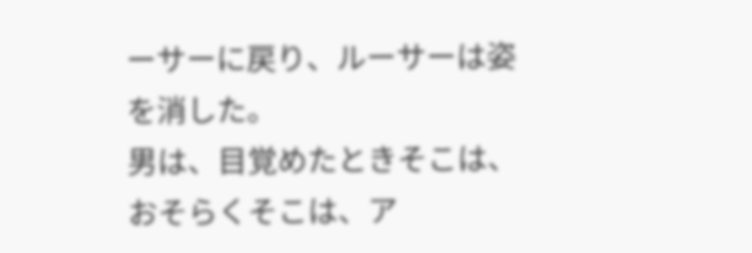ーサーに戻り、ルーサーは姿を消した。
男は、目覚めたときそこは、おそらくそこは、ア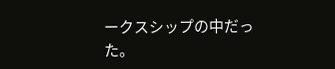ークスシップの中だった。